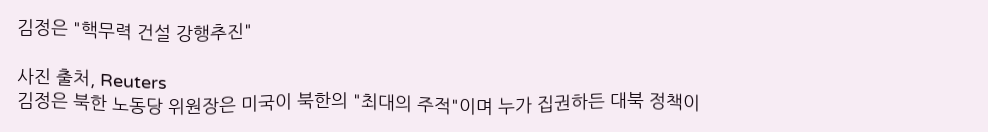김정은 "핵무력 건설 강행추진"

사진 출처, Reuters
김정은 북한 노동당 위원장은 미국이 북한의 "최대의 주적"이며 누가 집권하든 대북 정책이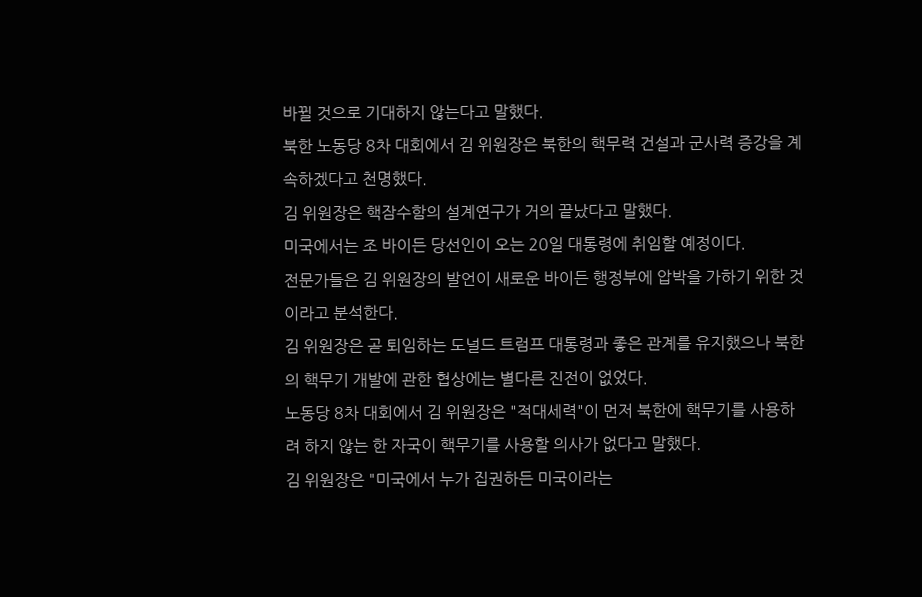바뀔 것으로 기대하지 않는다고 말했다.
북한 노동당 8차 대회에서 김 위원장은 북한의 핵무력 건설과 군사력 증강을 계속하겠다고 천명했다.
김 위원장은 핵잠수함의 설계연구가 거의 끝났다고 말했다.
미국에서는 조 바이든 당선인이 오는 20일 대통령에 취임할 예정이다.
전문가들은 김 위원장의 발언이 새로운 바이든 행정부에 압박을 가하기 위한 것이라고 분석한다.
김 위원장은 곧 퇴임하는 도널드 트럼프 대통령과 좋은 관계를 유지했으나 북한의 핵무기 개발에 관한 협상에는 별다른 진전이 없었다.
노동당 8차 대회에서 김 위원장은 "적대세력"이 먼저 북한에 핵무기를 사용하려 하지 않는 한 자국이 핵무기를 사용할 의사가 없다고 말했다.
김 위원장은 "미국에서 누가 집권하든 미국이라는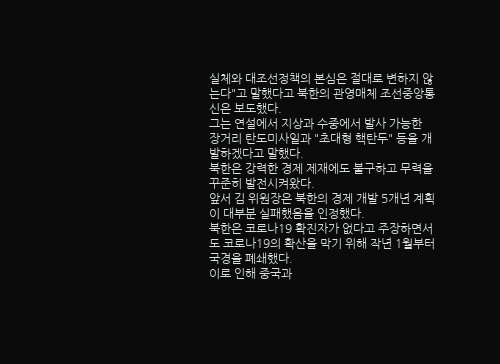실체와 대조선정책의 본심은 절대로 변하지 않는다"고 말했다고 북한의 관영매체 조선중앙통신은 보도했다.
그는 연설에서 지상과 수중에서 발사 가능한 장거리 탄도미사일과 "초대형 핵탄두" 등을 개발하겠다고 말했다.
북한은 강력한 경제 제재에도 불구하고 무력을 꾸준히 발전시켜왔다.
앞서 김 위원장은 북한의 경제 개발 5개년 계획이 대부분 실패했음을 인정했다.
북한은 코로나19 확진자가 없다고 주장하면서도 코로나19의 확산을 막기 위해 작년 1월부터 국경을 폐쇄했다.
이로 인해 중국과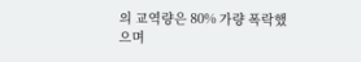의 교역량은 80% 가량 폭락했으며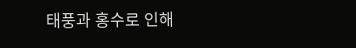태풍과 홍수로 인해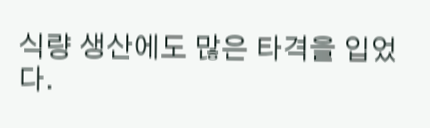식량 생산에도 많은 타격을 입었다.